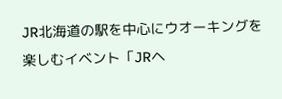JR北海道の駅を中心にウオーキングを楽しむイベント「JRヘ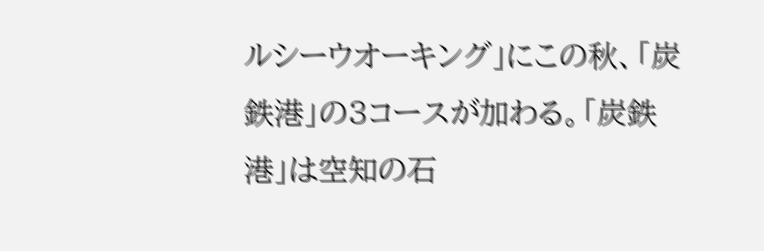ルシーウオーキング」にこの秋、「炭鉄港」の3コースが加わる。「炭鉄港」は空知の石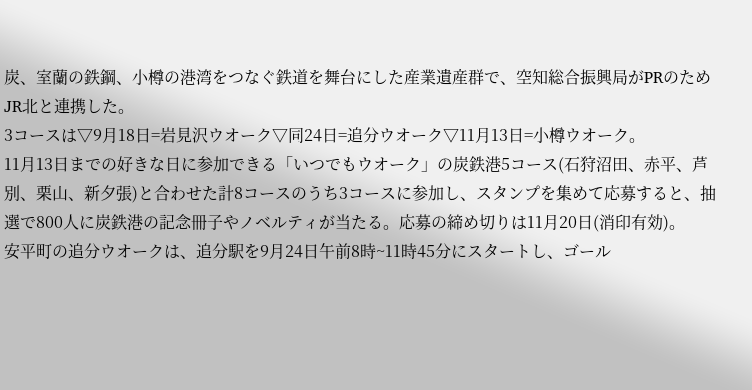炭、室蘭の鉄鋼、小樽の港湾をつなぐ鉄道を舞台にした産業遺産群で、空知総合振興局がPRのためJR北と連携した。
3コースは▽9月18日=岩見沢ウオーク▽同24日=追分ウオーク▽11月13日=小樽ウオーク。
11月13日までの好きな日に参加できる「いつでもウオーク」の炭鉄港5コース(石狩沼田、赤平、芦別、栗山、新夕張)と合わせた計8コースのうち3コースに参加し、スタンプを集めて応募すると、抽選で800人に炭鉄港の記念冊子やノベルティが当たる。応募の締め切りは11月20日(消印有効)。
安平町の追分ウオークは、追分駅を9月24日午前8時~11時45分にスタートし、ゴール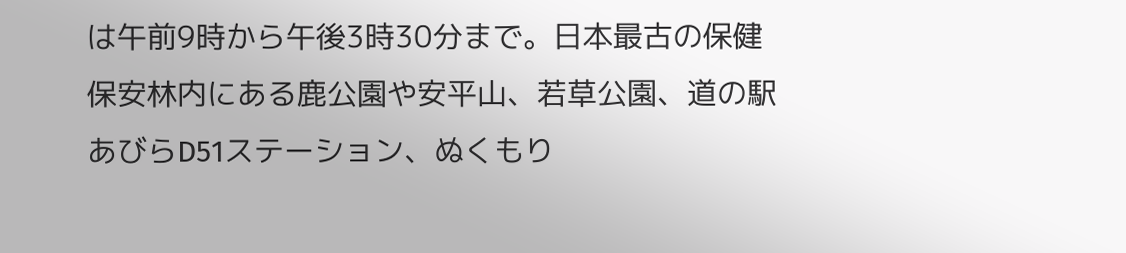は午前9時から午後3時30分まで。日本最古の保健保安林内にある鹿公園や安平山、若草公園、道の駅あびらD51ステーション、ぬくもり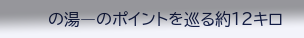の湯―のポイントを巡る約12キロ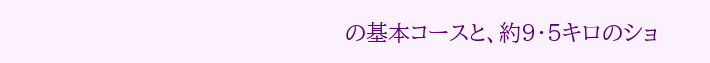の基本コースと、約9・5キロのショ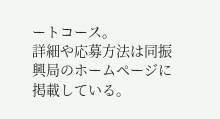ートコース。
詳細や応募方法は同振興局のホームページに掲載している。